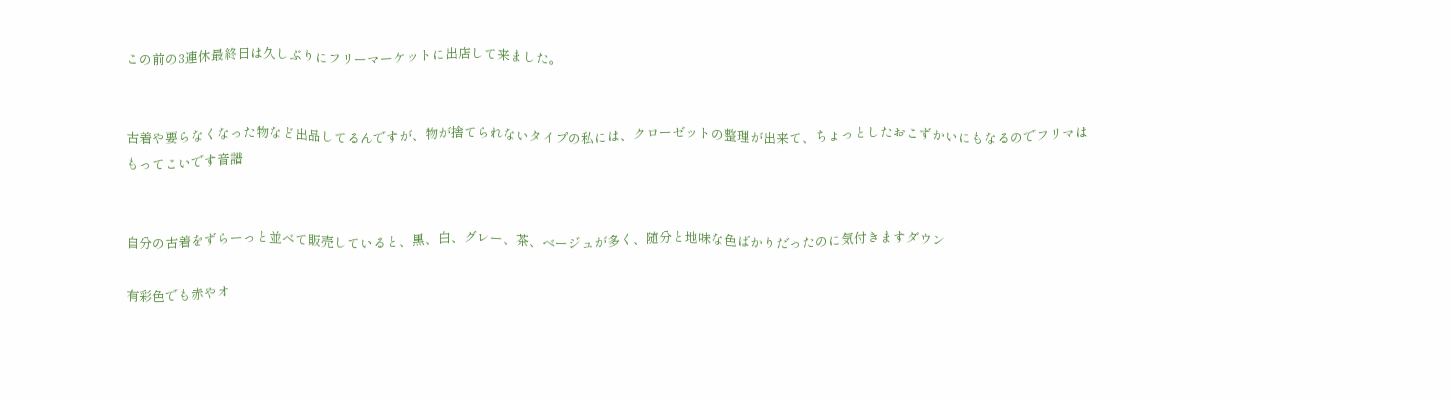この前の3連休最終日は久しぶりにフリーマーケットに出店して来ました。


古着や要らなくなった物など出品してるんですが、物が捨てられないタイプの私には、クローゼットの整理が出来て、ちょっとしたおこずかいにもなるのでフリマはもってこいです音譜


自分の古着をずらーっと並べて販売していると、黒、白、グレー、茶、ベージュが多く、随分と地味な色ばかりだったのに気付きますダウン

有彩色でも赤やオ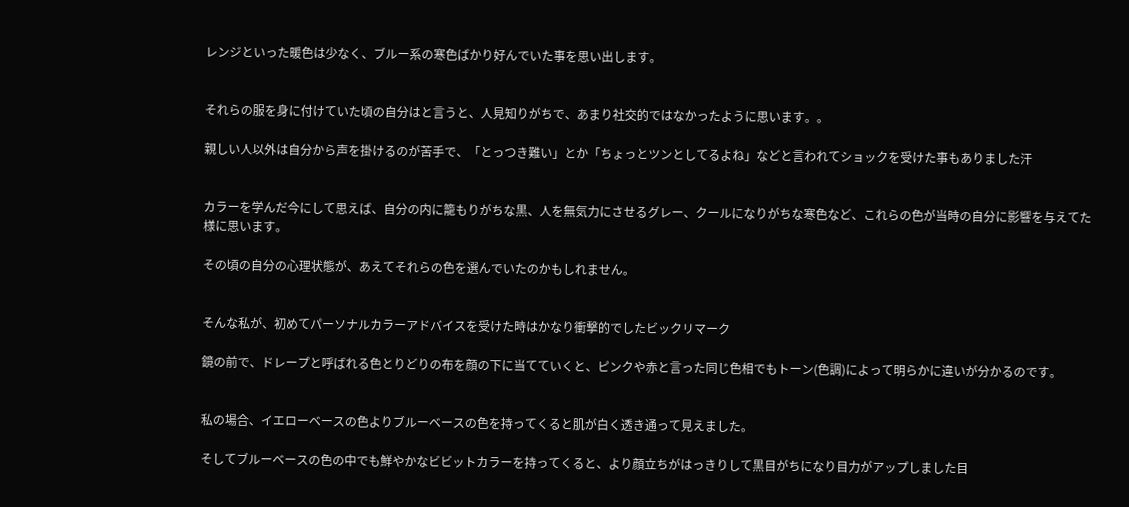レンジといった暖色は少なく、ブルー系の寒色ばかり好んでいた事を思い出します。


それらの服を身に付けていた頃の自分はと言うと、人見知りがちで、あまり社交的ではなかったように思います。。

親しい人以外は自分から声を掛けるのが苦手で、「とっつき難い」とか「ちょっとツンとしてるよね」などと言われてショックを受けた事もありました汗


カラーを学んだ今にして思えば、自分の内に籠もりがちな黒、人を無気力にさせるグレー、クールになりがちな寒色など、これらの色が当時の自分に影響を与えてた様に思います。

その頃の自分の心理状態が、あえてそれらの色を選んでいたのかもしれません。


そんな私が、初めてパーソナルカラーアドバイスを受けた時はかなり衝撃的でしたビックリマーク

鏡の前で、ドレープと呼ばれる色とりどりの布を顔の下に当てていくと、ピンクや赤と言った同じ色相でもトーン(色調)によって明らかに違いが分かるのです。


私の場合、イエローベースの色よりブルーベースの色を持ってくると肌が白く透き通って見えました。

そしてブルーベースの色の中でも鮮やかなビビットカラーを持ってくると、より顔立ちがはっきりして黒目がちになり目力がアップしました目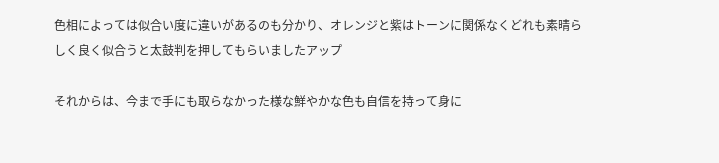色相によっては似合い度に違いがあるのも分かり、オレンジと紫はトーンに関係なくどれも素晴らしく良く似合うと太鼓判を押してもらいましたアップ

それからは、今まで手にも取らなかった様な鮮やかな色も自信を持って身に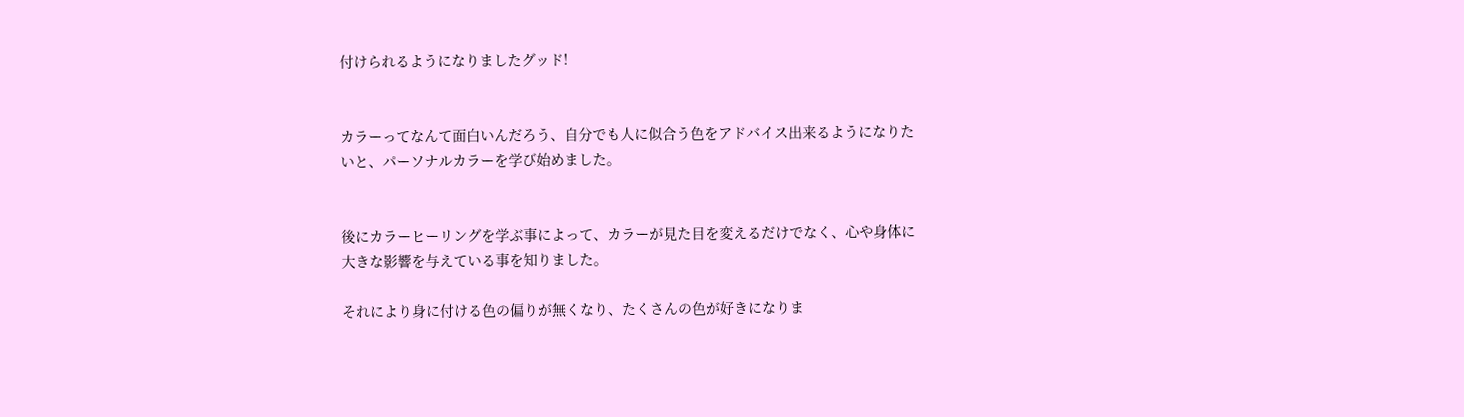付けられるようになりましたグッド!


カラーってなんて面白いんだろう、自分でも人に似合う色をアドバイス出来るようになりたいと、パーソナルカラーを学び始めました。


後にカラーヒーリングを学ぶ事によって、カラーが見た目を変えるだけでなく、心や身体に大きな影響を与えている事を知りました。

それにより身に付ける色の偏りが無くなり、たくさんの色が好きになりま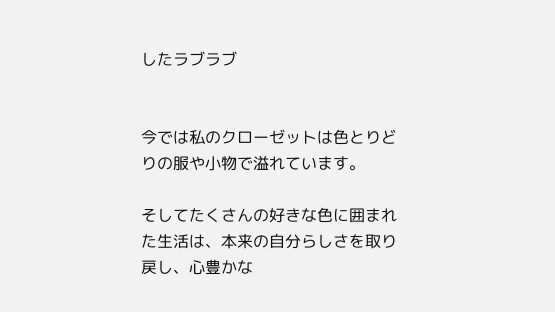したラブラブ


今では私のクローゼットは色とりどりの服や小物で溢れています。

そしてたくさんの好きな色に囲まれた生活は、本来の自分らしさを取り戻し、心豊かな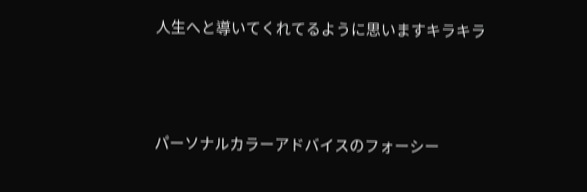人生へと導いてくれてるように思いますキラキラ



パーソナルカラーアドバイスのフォーシー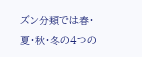ズン分類では春・夏・秋・冬の4つの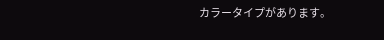カラータイプがあります。